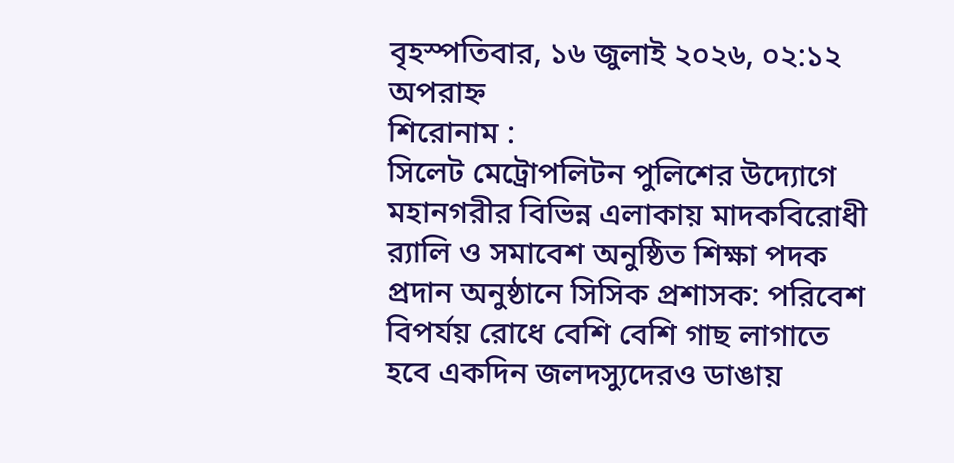বৃহস্পতিবার, ১৬ জুলাই ২০২৬, ০২:১২ অপরাহ্ন
শিরোনাম :
সিলেট মেট্রোপলিটন পুলিশের উদ্যোগে মহানগরীর বিভিন্ন এলাকায় মাদকবিরোধী র‍্যালি ও সমাবেশ অনুষ্ঠিত শিক্ষা পদক প্রদান অনুষ্ঠানে সিসিক প্রশাসক: পরিবেশ বিপর্যয় রোধে বেশি বেশি গাছ লাগাতে হবে একদিন জলদস্যুদেরও ডাঙায়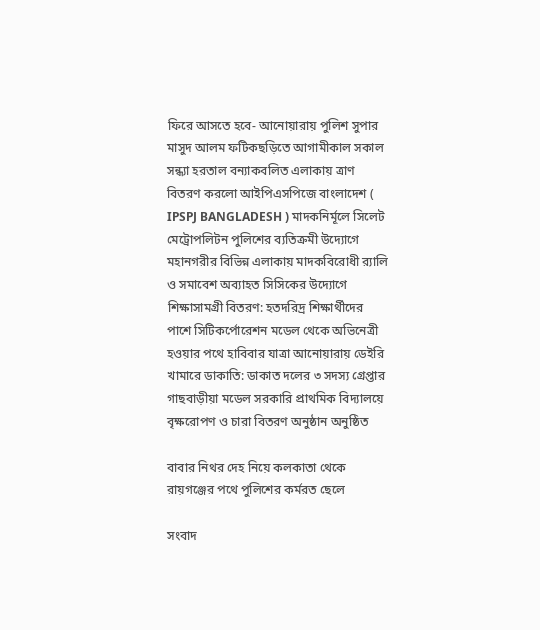ফিরে আসতে হবে- আনোয়ারায় পুলিশ সুপার মাসুদ আলম ফটিকছড়িতে আগামীকাল সকাল সন্ধ্যা হরতাল বন্যাকবলিত এলাকায় ত্রাণ বিতরণ করলো আইপিএসপিজে বাংলাদেশ ( IPSPJ BANGLADESH ) মাদকনির্মূলে সিলেট মেট্রোপলিটন পুলিশের ব্যতিক্রমী উদ্যোগে মহানগরীর বিভিন্ন এলাকায় মাদকবিরোধী র‍্যালি ও সমাবেশ অব্যাহত সিসিকের উদ্যোগে শিক্ষাসামগ্রী বিতরণ: হতদরিদ্র শিক্ষার্থীদের পাশে সিটিকর্পোরেশন মডেল থেকে অভিনেত্রী হওয়ার পথে হাবিবার যাত্রা আনোয়ারায় ডেইরি খামারে ডাকাতি: ডাকাত দলের ৩ সদস্য গ্রেপ্তার গাছবাড়ীয়া মডেল সরকারি প্রাথমিক বিদ্যালয়ে বৃক্ষরোপণ ও চারা বিতরণ অনুষ্ঠান অনুষ্ঠিত

বাবার নিথর দেহ নিয়ে কলকাতা থেকে রায়গঞ্জের পথে পুলিশের কর্মরত ছেলে

সংবাদ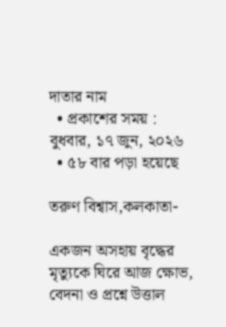দাতার নাম
  • প্রকাশের সময় : বুধবার, ১৭ জুন, ২০২৬
  • ৫৮ বার পড়া হয়েছে

তরুণ বিশ্বাস,কলকাতা-

একজন অসহায় বৃদ্ধের মৃত্যুকে ঘিরে আজ ক্ষোভ, বেদনা ও প্রশ্নে উত্তাল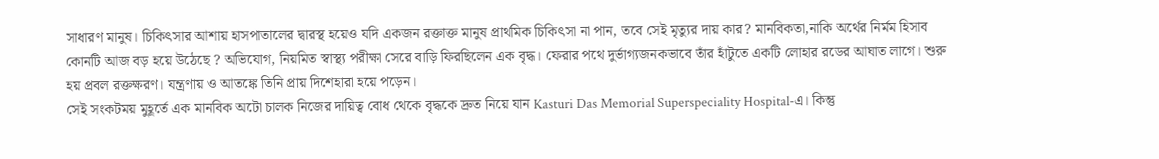সাধারণ মানুষ। চিকিৎসার আশায় হাসপাতালের দ্বারস্থ হয়েও যদি একজন রক্তাক্ত মানুষ প্রাথমিক চিকিৎসা না পান, তবে সেই মৃত্যুর দায় কার? মানবিকতা,নাকি অর্থের নির্মম হিসাব কোনটি আজ বড় হয়ে উঠেছে ? অভিযোগ, নিয়মিত স্বাস্থ্য পরীক্ষা সেরে বাড়ি ফিরছিলেন এক বৃদ্ধ। ফেরার পথে দুর্ভাগ্যজনকভাবে তাঁর হাঁটুতে একটি লোহার রডের আঘাত লাগে। শুরু হয় প্রবল রক্তক্ষরণ। যন্ত্রণায় ও আতঙ্কে তিনি প্রায় দিশেহারা হয়ে পড়েন।
সেই সংকটময় মুহূর্তে এক মানবিক অটো চালক নিজের দায়িত্ব বোধ থেকে বৃদ্ধকে দ্রুত নিয়ে যান Kasturi Das Memorial Superspeciality Hospital-এ। কিন্তু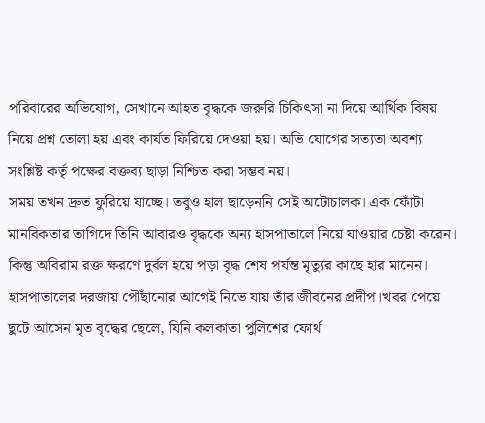পরিবারের অভিযোগ, সেখানে আহত বৃদ্ধকে জরুরি চিকিৎসা না দিয়ে আর্থিক বিষয় নিয়ে প্রশ্ন তোলা হয় এবং কার্যত ফিরিয়ে দেওয়া হয়। অভি যোগের সত্যতা অবশ্য সংশ্লিষ্ট কর্তৃ পক্ষের বক্তব্য ছাড়া নিশ্চিত করা সম্ভব নয়।
সময় তখন দ্রুত ফুরিয়ে যাচ্ছে। তবুও হাল ছাড়েননি সেই অটোচালক। এক ফোঁটা মানবিকতার তাগিদে তিনি আবারও বৃদ্ধকে অন্য হাসপাতালে নিয়ে যাওয়ার চেষ্টা করেন। কিন্তু অবিরাম রক্ত ক্ষরণে দুর্বল হয়ে পড়া বৃদ্ধ শেষ পর্যন্ত মৃত্যুর কাছে হার মানেন। হাসপাতালের দরজায় পৌঁছানোর আগেই নিভে যায় তাঁর জীবনের প্রদীপ।খবর পেয়ে ছুটে আসেন মৃত বৃদ্ধের ছেলে, যিনি কলকাতা পুলিশের ফোর্থ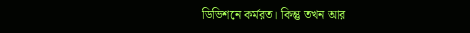ডিভিশনে কর্মরত। কিন্তু তখন আর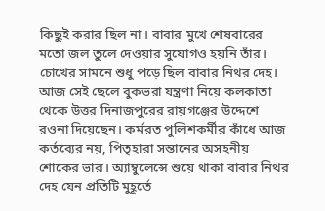কিছুই করার ছিল না। বাবার মুখে শেষবারের মতো জল তুলে দেওয়ার সুযোগও হয়নি তাঁর। চোখের সামনে শুধু পড়ে ছিল বাবার নিথর দেহ।
আজ সেই ছেলে বুকভরা যন্ত্রণা নিয়ে কলকাতা থেকে উত্তর দিনাজপুরের রায়গঞ্জের উদ্দেশে রওনা দিয়েছেন। কর্মরত পুলিশকর্মীর কাঁধে আজ কর্তব্যের নয়, পিতৃহারা সন্তানের অসহনীয় শোকের ভার। অ্যাম্বুলেন্সে শুয়ে থাকা বাবার নিথর দেহ যেন প্রতিটি মুহূর্তে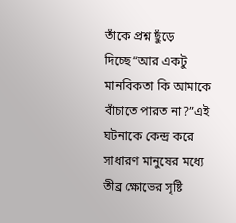তাঁকে প্রশ্ন ছুঁড়ে দিচ্ছে“আর একটু মানবিকতা কি আমাকে বাঁচাতে পারত না?”এই ঘটনাকে কেন্দ্র করে সাধারণ মানুষের মধ্যে তীব্র ক্ষোভের সৃষ্টি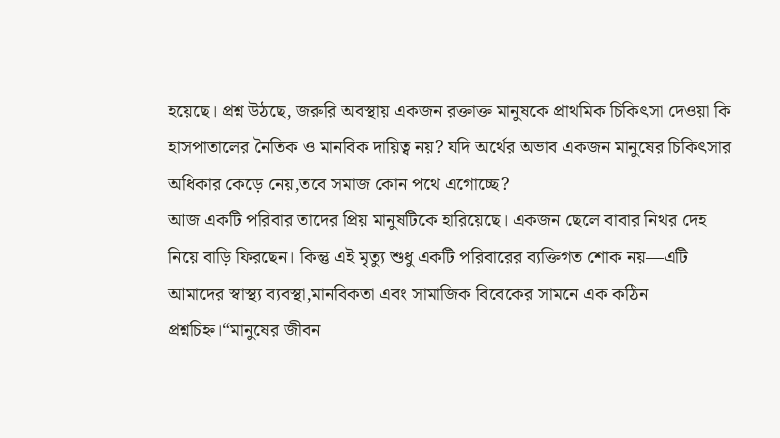হয়েছে। প্রশ্ন উঠছে, জরুরি অবস্থায় একজন রক্তাক্ত মানুষকে প্রাথমিক চিকিৎসা দেওয়া কি হাসপাতালের নৈতিক ও মানবিক দায়িত্ব নয়? যদি অর্থের অভাব একজন মানুষের চিকিৎসার অধিকার কেড়ে নেয়,তবে সমাজ কোন পথে এগোচ্ছে?
আজ একটি পরিবার তাদের প্রিয় মানুষটিকে হারিয়েছে। একজন ছেলে বাবার নিথর দেহ নিয়ে বাড়ি ফিরছেন। কিন্তু এই মৃত্যু শুধু একটি পরিবারের ব্যক্তিগত শোক নয়—এটি আমাদের স্বাস্থ্য ব্যবস্থা,মানবিকতা এবং সামাজিক বিবেকের সামনে এক কঠিন প্রশ্নচিহ্ন।“মানুষের জীবন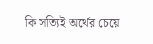কি সত্যিই অর্থের চেয়ে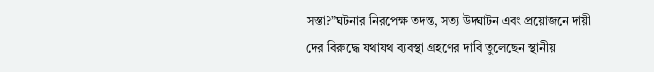সস্তা?”ঘটনার নিরপেক্ষ তদন্ত, সত্য উদ্ঘাটন এবং প্রয়োজনে দায়ী দের বিরুদ্ধে যথাযথ ব্যবস্থা গ্রহণের দাবি তুলেছেন স্থানীয়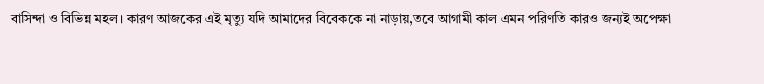বাসিন্দা ও বিভিন্ন মহল। কারণ আজকের এই মৃত্যু যদি আমাদের বিবেককে না নাড়ায়,তবে আগামী কাল এমন পরিণতি কারও জন্যই অপেক্ষা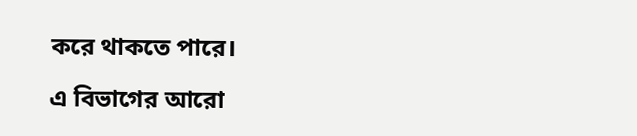করে থাকতে পারে।

এ বিভাগের আরো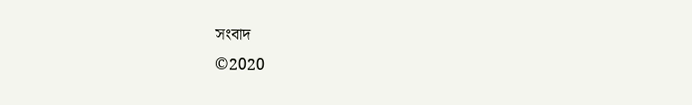সংবাদ
©2020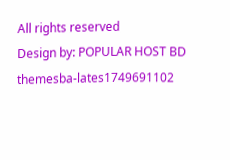All rights reserved
Design by: POPULAR HOST BD
themesba-lates1749691102